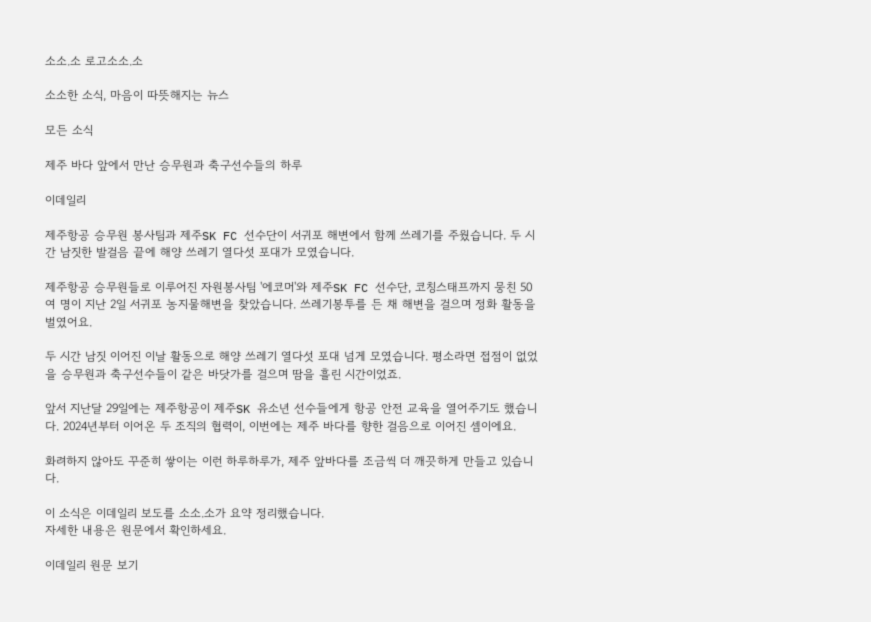소소.소 로고소소.소

소소한 소식, 마음이 따뜻해지는 뉴스

모든 소식

제주 바다 앞에서 만난 승무원과 축구선수들의 하루

이데일리

제주항공 승무원 봉사팀과 제주SK FC 선수단이 서귀포 해변에서 함께 쓰레기를 주웠습니다. 두 시간 남짓한 발걸음 끝에 해양 쓰레기 열다섯 포대가 모였습니다.

제주항공 승무원들로 이루어진 자원봉사팀 '에코머'와 제주SK FC 선수단, 코칭스태프까지 뭉친 50여 명이 지난 2일 서귀포 농지물해변을 찾았습니다. 쓰레기봉투를 든 채 해변을 걸으며 정화 활동을 벌였어요.

두 시간 남짓 이어진 이날 활동으로 해양 쓰레기 열다섯 포대 넘게 모였습니다. 평소라면 접점이 없었을 승무원과 축구선수들이 같은 바닷가를 걸으며 땀을 흘린 시간이었죠.

앞서 지난달 29일에는 제주항공이 제주SK 유소년 선수들에게 항공 안전 교육을 열어주기도 했습니다. 2024년부터 이어온 두 조직의 협력이, 이번에는 제주 바다를 향한 걸음으로 이어진 셈이에요.

화려하지 않아도 꾸준히 쌓이는 이런 하루하루가, 제주 앞바다를 조금씩 더 깨끗하게 만들고 있습니다.

이 소식은 이데일리 보도를 소소.소가 요약 정리했습니다.
자세한 내용은 원문에서 확인하세요.

이데일리 원문 보기